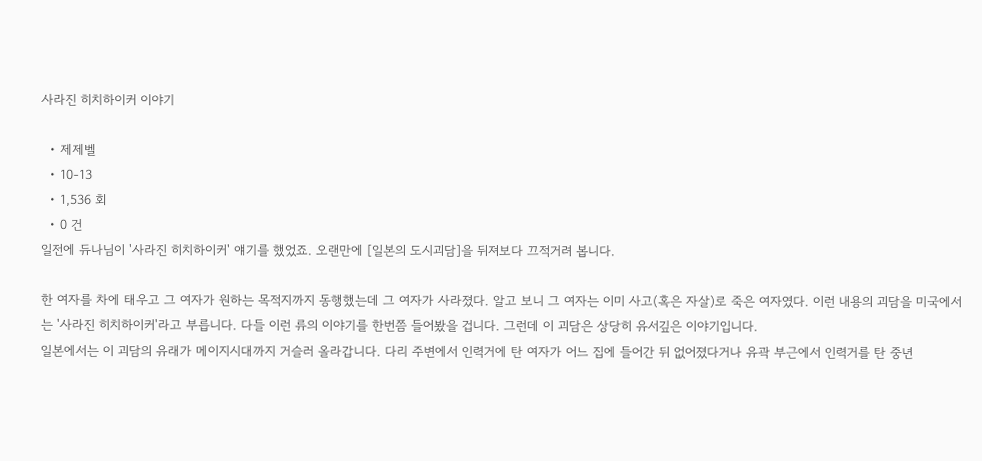사라진 히치하이커 이야기

  • 제제벨
  • 10-13
  • 1,536 회
  • 0 건
일전에 듀나님이 '사라진 히치하이커' 얘기를 했었죠. 오랜만에 [일본의 도시괴담]을 뒤져보다 끄적거려 봅니다.

한 여자를 차에 태우고 그 여자가 원하는 목적지까지 동행했는데 그 여자가 사라졌다. 알고 보니 그 여자는 이미 사고(혹은 자살)로 죽은 여자였다. 이런 내용의 괴담을 미국에서는 '사라진 히치하이커'라고 부릅니다. 다들 이런 류의 이야기를 한번쯤 들어봤을 겁니다. 그런데 이 괴담은 상당히 유서깊은 이야기입니다.
일본에서는 이 괴담의 유래가 메이지시대까지 거슬러 올라갑니다. 다리 주변에서 인력거에 탄 여자가 어느 집에 들어간 뒤 없어졌다거나 유곽 부근에서 인력거를 탄 중년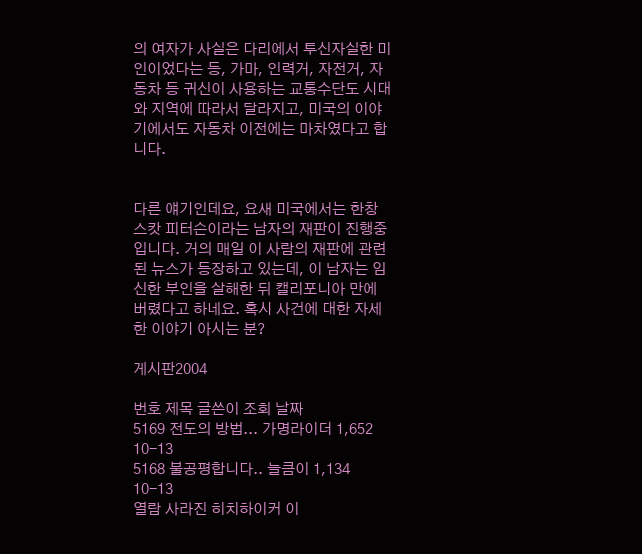의 여자가 사실은 다리에서 투신자실한 미인이었다는 등, 가마, 인력거, 자전거, 자동차 등 귀신이 사용하는 교통수단도 시대와 지역에 따라서 달라지고, 미국의 이야기에서도 자동차 이전에는 마차였다고 합니다.


다른 얘기인데요, 요새 미국에서는 한창 스캇 피터슨이라는 남자의 재판이 진행중입니다. 거의 매일 이 사람의 재판에 관련된 뉴스가 등장하고 있는데, 이 남자는 임신한 부인을 살해한 뒤 캘리포니아 만에 버렸다고 하네요. 혹시 사건에 대한 자세한 이야기 아시는 분?

게시판2004

번호 제목 글쓴이 조회 날짜
5169 전도의 방법... 가명라이더 1,652 10-13
5168 불공평합니다.. 늘큼이 1,134 10-13
열람 사라진 히치하이커 이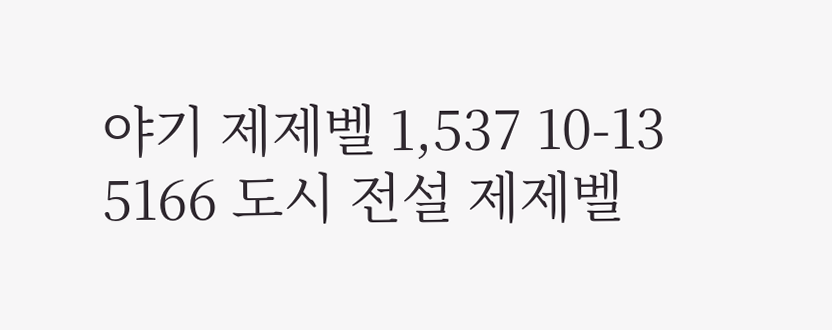야기 제제벨 1,537 10-13
5166 도시 전설 제제벨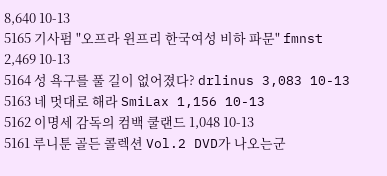8,640 10-13
5165 기사펌 "오프라 윈프리 한국여성 비하 파문" fmnst 2,469 10-13
5164 성 욕구를 풀 길이 없어졌다? drlinus 3,083 10-13
5163 네 멋대로 해라 SmiLax 1,156 10-13
5162 이명세 감독의 컴백 쿨랜드 1,048 10-13
5161 루니툰 골든 콜렉션 Vol.2 DVD가 나오는군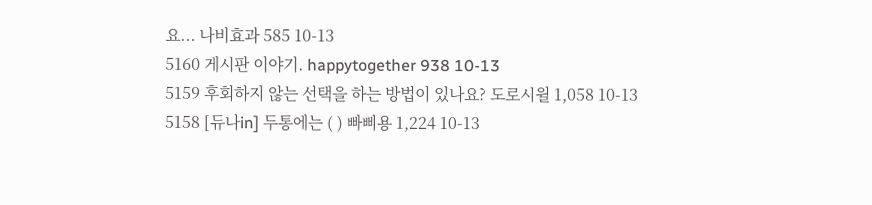요... 나비효과 585 10-13
5160 게시판 이야기. happytogether 938 10-13
5159 후회하지 않는 선택을 하는 방법이 있나요? 도로시윌 1,058 10-13
5158 [듀나in] 두통에는 ( ) 빠삐용 1,224 10-13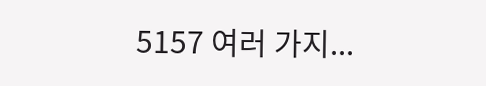5157 여러 가지...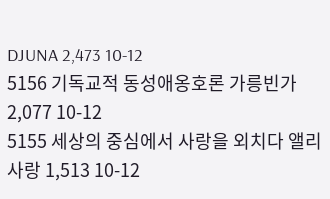DJUNA 2,473 10-12
5156 기독교적 동성애옹호론 가릉빈가 2,077 10-12
5155 세상의 중심에서 사랑을 외치다 앨리사랑 1,513 10-12